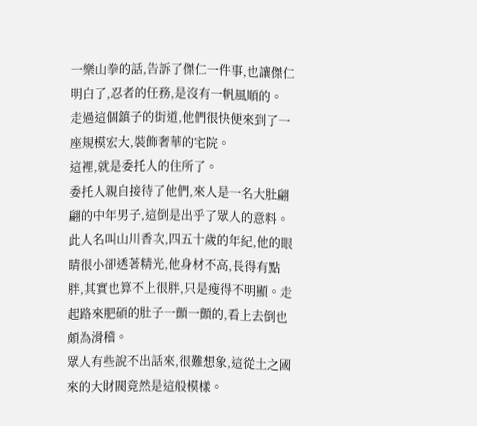一樂山拳的話,告訴了傑仁一件事,也讓傑仁明白了,忍者的任務,是沒有一帆風順的。
走過這個鎮子的街道,他們很快便來到了一座規模宏大,裝飾奢華的宅院。
這裡,就是委托人的住所了。
委托人親自接待了他們,來人是一名大肚翩翩的中年男子,這倒是出乎了眾人的意料。
此人名叫山川香次,四五十歲的年紀,他的眼睛很小卻透著精光,他身材不高,長得有點胖,其實也算不上很胖,只是瘦得不明顯。走起路來肥碩的肚子一顫一顫的,看上去倒也頗為滑稽。
眾人有些說不出話來,很難想象,這從土之國來的大財閥竟然是這般模樣。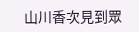山川香次見到眾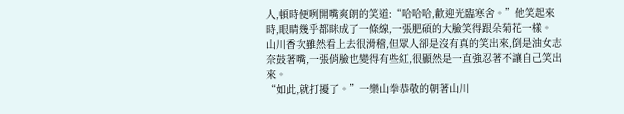人,頓時便咧開嘴爽朗的笑道:“哈哈哈,歡迎光臨寒舍。”他笑起來時,眼睛幾乎都眯成了一條線,一張肥碩的大臉笑得跟朵菊花一樣。
山川香次雖然看上去很滑稽,但眾人卻是沒有真的笑出來,倒是油女志奈鼓著嘴,一張俏臉也變得有些紅,很顯然是一直強忍著不讓自己笑出來。
“如此,就打擾了。”一樂山拳恭敬的朝著山川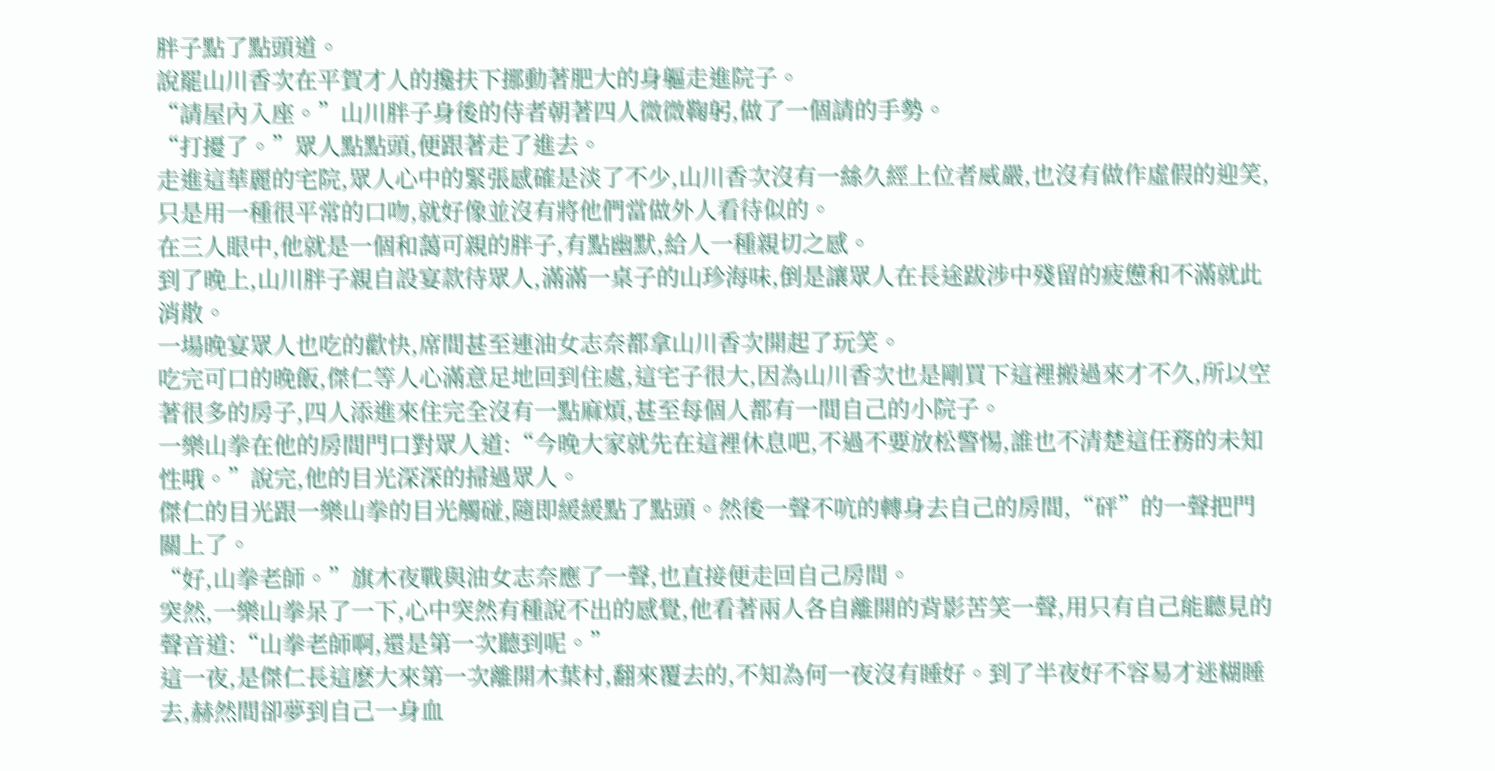胖子點了點頭道。
說罷山川香次在平賀才人的攙扶下挪動著肥大的身軀走進院子。
“請屋內入座。”山川胖子身後的侍者朝著四人微微鞠躬,做了一個請的手勢。
“打擾了。”眾人點點頭,便跟著走了進去。
走進這華麗的宅院,眾人心中的緊張感確是淡了不少,山川香次沒有一絲久經上位者威嚴,也沒有做作虛假的迎笑,只是用一種很平常的口吻,就好像並沒有將他們當做外人看待似的。
在三人眼中,他就是一個和藹可親的胖子,有點幽默,給人一種親切之感。
到了晚上,山川胖子親自設宴款待眾人,滿滿一桌子的山珍海味,倒是讓眾人在長途跋涉中殘留的疲憊和不滿就此消散。
一場晚宴眾人也吃的歡快,席間甚至連油女志奈都拿山川香次開起了玩笑。
吃完可口的晚飯,傑仁等人心滿意足地回到住處,這宅子很大,因為山川香次也是剛買下這裡搬過來才不久,所以空著很多的房子,四人添進來住完全沒有一點麻煩,甚至每個人都有一間自己的小院子。
一樂山拳在他的房間門口對眾人道:“今晚大家就先在這裡休息吧,不過不要放松警惕,誰也不清楚這任務的未知性哦。”說完,他的目光深深的掃過眾人。
傑仁的目光跟一樂山拳的目光觸碰,隨即緩緩點了點頭。然後一聲不吭的轉身去自己的房間,“砰”的一聲把門關上了。
“好,山拳老師。”旗木夜戰與油女志奈應了一聲,也直接便走回自己房間。
突然,一樂山拳呆了一下,心中突然有種說不出的感覺,他看著兩人各自離開的背影苦笑一聲,用只有自己能聽見的聲音道:“山拳老師啊,還是第一次聽到呢。”
這一夜,是傑仁長這麽大來第一次離開木葉村,翻來覆去的,不知為何一夜沒有睡好。到了半夜好不容易才迷糊睡去,赫然間卻夢到自己一身血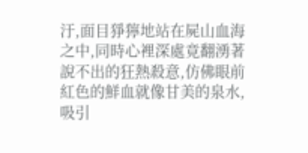汙,面目猙獰地站在屍山血海之中,同時心裡深處竟翻湧著說不出的狂熱殺意,仿佛眼前紅色的鮮血就像甘美的泉水,吸引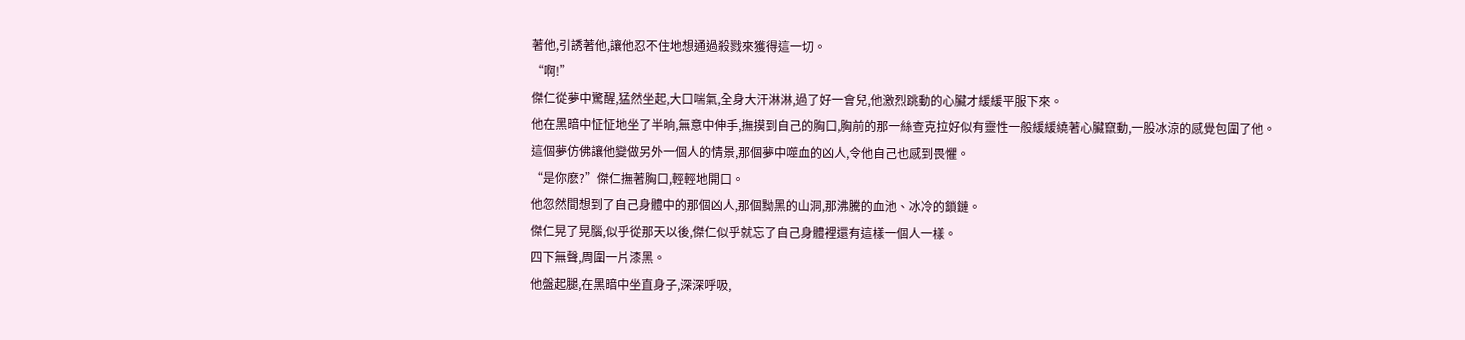著他,引誘著他,讓他忍不住地想通過殺戮來獲得這一切。
“啊!”
傑仁從夢中驚醒,猛然坐起,大口喘氣,全身大汗淋淋,過了好一會兒,他激烈跳動的心臟才緩緩平服下來。
他在黑暗中怔怔地坐了半晌,無意中伸手,撫摸到自己的胸口,胸前的那一絲查克拉好似有靈性一般緩緩繞著心臟竄動,一股冰涼的感覺包圍了他。
這個夢仿佛讓他變做另外一個人的情景,那個夢中噬血的凶人,令他自己也感到畏懼。
“是你麽?”傑仁撫著胸口,輕輕地開口。
他忽然間想到了自己身體中的那個凶人,那個黝黑的山洞,那沸騰的血池、冰冷的鎖鏈。
傑仁晃了晃腦,似乎從那天以後,傑仁似乎就忘了自己身體裡還有這樣一個人一樣。
四下無聲,周圍一片漆黑。
他盤起腿,在黑暗中坐直身子,深深呼吸,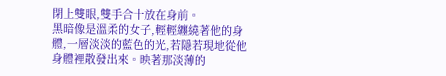閉上雙眼,雙手合十放在身前。
黑暗像是溫柔的女子,輕輕纏繞著他的身體,一層淡淡的藍色的光,若隱若現地從他身體裡散發出來。映著那淡薄的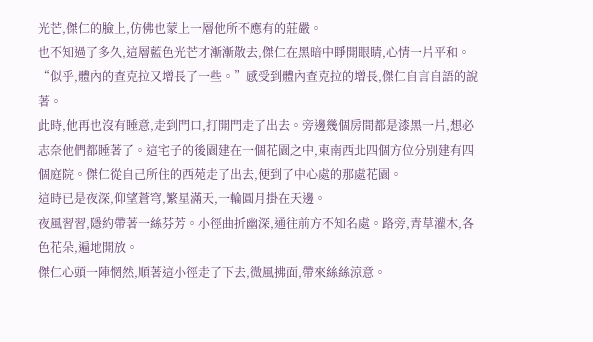光芒,傑仁的臉上,仿佛也蒙上一層他所不應有的莊嚴。
也不知過了多久,這層藍色光芒才漸漸散去,傑仁在黑暗中睜開眼睛,心情一片平和。
“似乎,體內的查克拉又增長了一些。”感受到體內查克拉的增長,傑仁自言自語的說著。
此時,他再也沒有睡意,走到門口,打開門走了出去。旁邊幾個房間都是漆黑一片,想必志奈他們都睡著了。這宅子的後園建在一個花園之中,東南西北四個方位分別建有四個庭院。傑仁從自己所住的西苑走了出去,便到了中心處的那處花園。
這時已是夜深,仰望蒼穹,繁星滿天,一輪圓月掛在天邊。
夜風習習,隱約帶著一絲芬芳。小徑曲折幽深,通往前方不知名處。路旁,青草灌木,各色花朵,遍地開放。
傑仁心頭一陣惘然,順著這小徑走了下去,微風拂面,帶來絲絲涼意。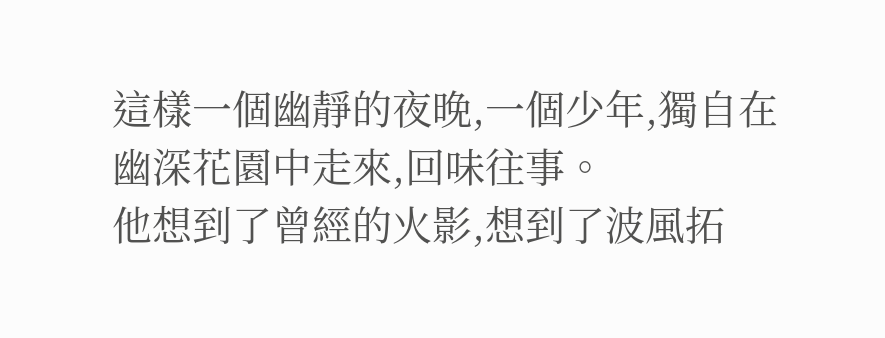這樣一個幽靜的夜晚,一個少年,獨自在幽深花園中走來,回味往事。
他想到了曾經的火影,想到了波風拓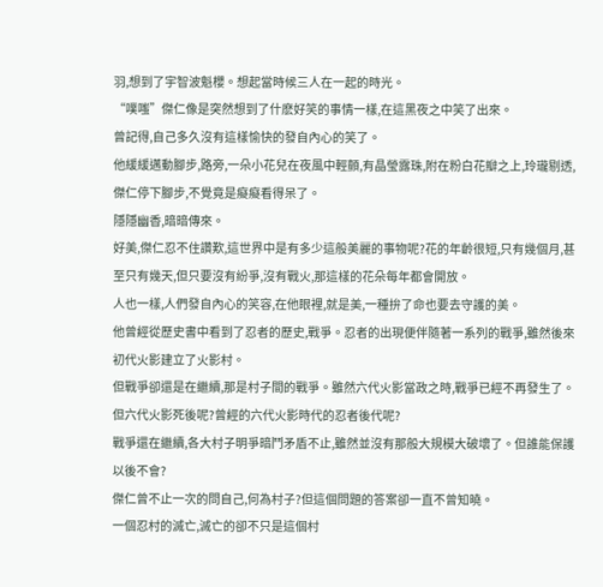羽,想到了宇智波魁櫻。想起當時候三人在一起的時光。
“噗嗤”傑仁像是突然想到了什麽好笑的事情一樣,在這黑夜之中笑了出來。
曾記得,自己多久沒有這樣愉快的發自內心的笑了。
他緩緩邁動腳步,路旁,一朵小花兒在夜風中輕顫,有晶瑩露珠,附在粉白花瓣之上,玲瓏剔透,傑仁停下腳步,不覺竟是癡癡看得呆了。
隱隱幽香,暗暗傳來。
好美,傑仁忍不住讚歎,這世界中是有多少這般美麗的事物呢?花的年齡很短,只有幾個月,甚至只有幾天,但只要沒有紛爭,沒有戰火,那這樣的花朵每年都會開放。
人也一樣,人們發自內心的笑容,在他眼裡,就是美,一種拚了命也要去守護的美。
他曾經從歷史書中看到了忍者的歷史,戰爭。忍者的出現便伴隨著一系列的戰爭,雖然後來初代火影建立了火影村。
但戰爭卻還是在繼續,那是村子間的戰爭。雖然六代火影當政之時,戰爭已經不再發生了。
但六代火影死後呢?曾經的六代火影時代的忍者後代呢?
戰爭還在繼續,各大村子明爭暗鬥矛盾不止,雖然並沒有那般大規模大破壞了。但誰能保護以後不會?
傑仁曾不止一次的問自己,何為村子?但這個問題的答案卻一直不曾知曉。
一個忍村的滅亡,滅亡的卻不只是這個村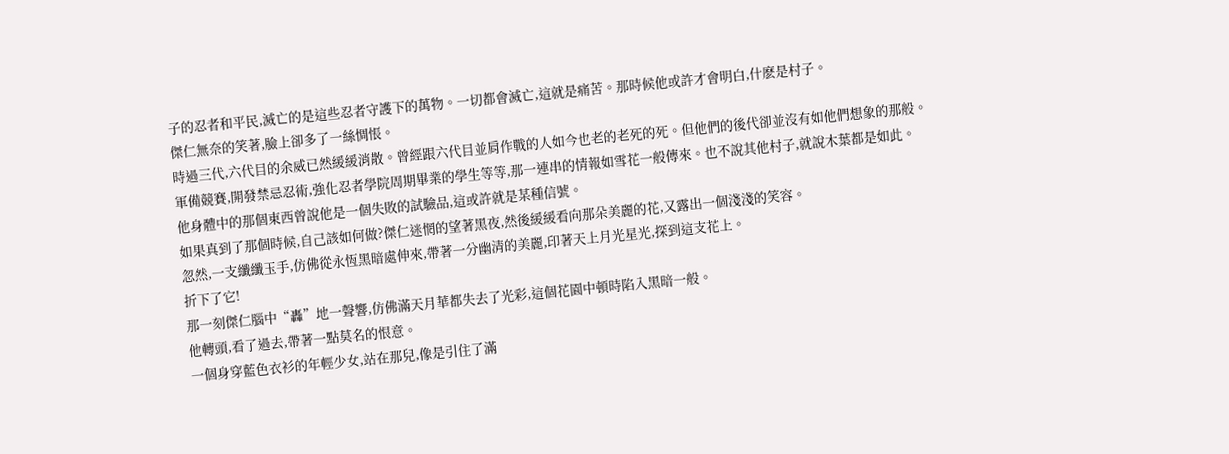子的忍者和平民,滅亡的是這些忍者守護下的萬物。一切都會滅亡,這就是痛苦。那時候他或許才會明白,什麽是村子。
傑仁無奈的笑著,臉上卻多了一絲惆悵。
時過三代,六代目的余威已然緩緩消散。曾經跟六代目並肩作戰的人如今也老的老死的死。但他們的後代卻並沒有如他們想象的那般。
軍備競賽,開發禁忌忍術,強化忍者學院周期畢業的學生等等,那一連串的情報如雪花一般傳來。也不說其他村子,就說木葉都是如此。
他身體中的那個東西曾說他是一個失敗的試驗品,這或許就是某種信號。
如果真到了那個時候,自己該如何做?傑仁迷惘的望著黑夜,然後緩緩看向那朵美麗的花,又露出一個淺淺的笑容。
忽然,一支纖纖玉手,仿佛從永恆黑暗處伸來,帶著一分幽清的美麗,印著天上月光星光,探到這支花上。
折下了它!
那一刻傑仁腦中“轟”地一聲響,仿佛滿天月華都失去了光彩,這個花園中頓時陷入黑暗一般。
他轉頭,看了過去,帶著一點莫名的恨意。
一個身穿藍色衣衫的年輕少女,站在那兒,像是引住了滿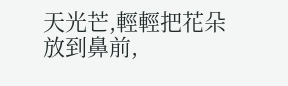天光芒,輕輕把花朵放到鼻前,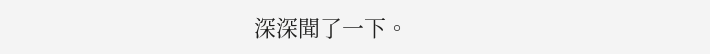深深聞了一下。